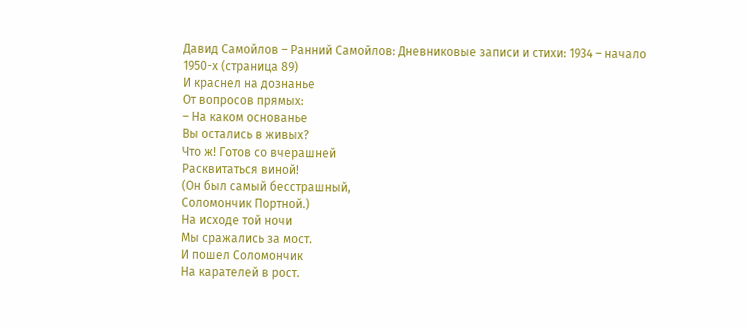Давид Самойлов – Ранний Самойлов: Дневниковые записи и стихи: 1934 – начало 1950-х (страница 89)
И краснел на дознанье
От вопросов прямых:
– На каком основанье
Вы остались в живых?
Что ж! Готов со вчерашней
Расквитаться виной!
(Он был самый бесстрашный,
Соломончик Портной.)
На исходе той ночи
Мы сражались за мост.
И пошел Соломончик
На карателей в рост.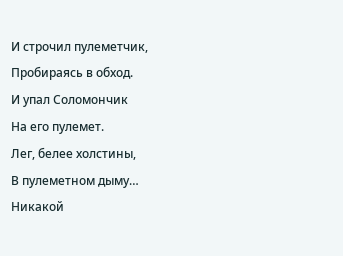И строчил пулеметчик,
Пробираясь в обход.
И упал Соломончик
На его пулемет.
Лег, белее холстины,
В пулеметном дыму…
Никакой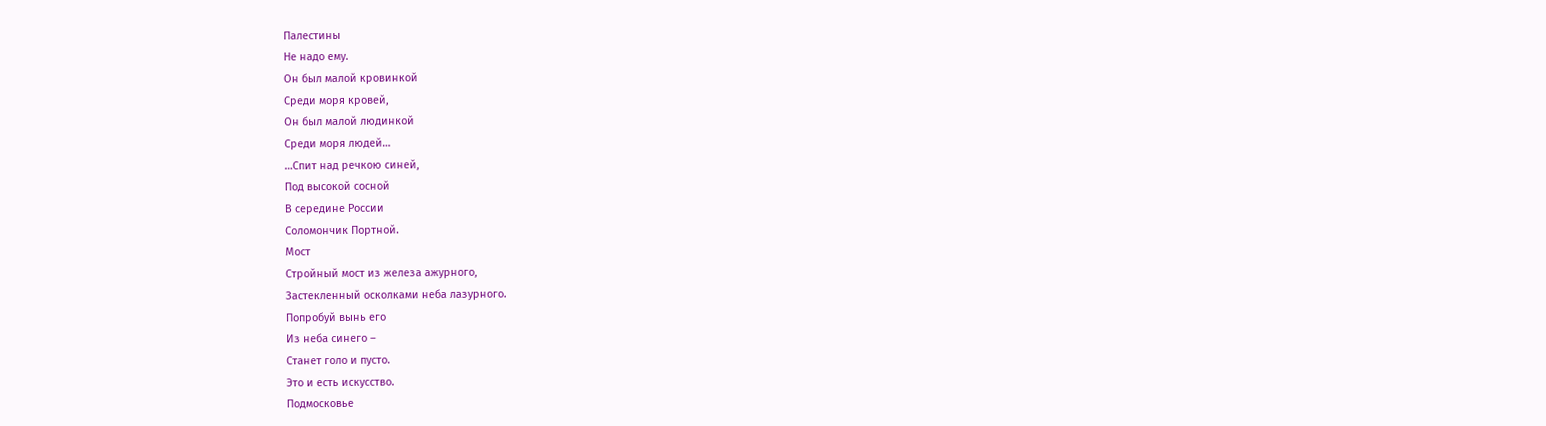Палестины
Не надо ему.
Он был малой кровинкой
Среди моря кровей,
Он был малой людинкой
Среди моря людей…
…Спит над речкою синей,
Под высокой сосной
В середине России
Соломончик Портной.
Мост
Стройный мост из железа ажурного,
Застекленный осколками неба лазурного.
Попробуй вынь его
Из неба синего –
Станет голо и пусто.
Это и есть искусство.
Подмосковье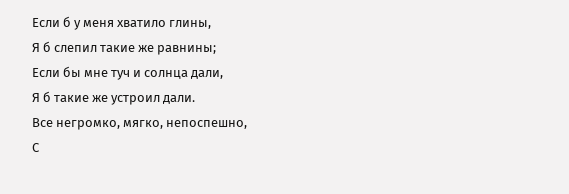Если б у меня хватило глины,
Я б слепил такие же равнины;
Если бы мне туч и солнца дали,
Я б такие же устроил дали.
Все негромко, мягко, непоспешно,
С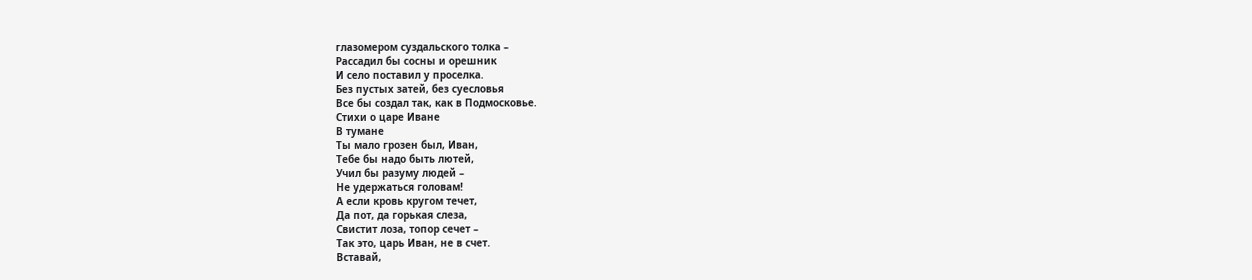глазомером суздальского толка –
Рассадил бы сосны и орешник
И село поставил у проселка.
Без пустых затей, без суесловья
Все бы создал так, как в Подмосковье.
Стихи о царе Иване
В тумане
Ты мало грозен был, Иван,
Тебе бы надо быть лютей,
Учил бы разуму людей –
Не удержаться головам!
А если кровь кругом течет,
Да пот, да горькая слеза,
Свистит лоза, топор сечет –
Так это, царь Иван, не в счет.
Вставай,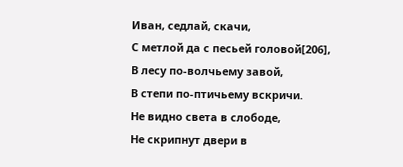Иван, седлай, скачи,
С метлой да с песьей головой[206],
В лесу по-волчьему завой,
В степи по-птичьему вскричи.
Не видно света в слободе,
Не скрипнут двери в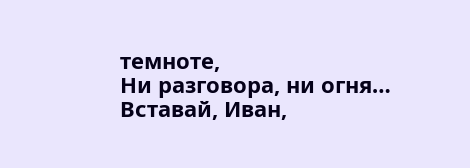темноте,
Ни разговора, ни огня…
Вставай, Иван,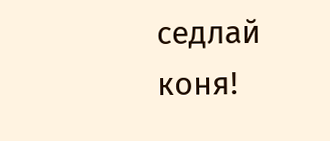седлай коня!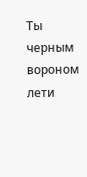Ты черным вороном лети